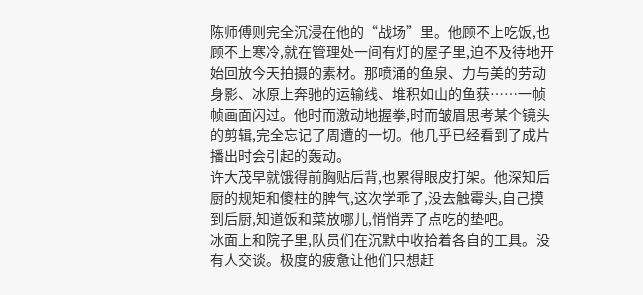陈师傅则完全沉浸在他的“战场”里。他顾不上吃饭,也顾不上寒冷,就在管理处一间有灯的屋子里,迫不及待地开始回放今天拍摄的素材。那喷涌的鱼泉、力与美的劳动身影、冰原上奔驰的运输线、堆积如山的鱼获……一帧帧画面闪过。他时而激动地握拳,时而皱眉思考某个镜头的剪辑,完全忘记了周遭的一切。他几乎已经看到了成片播出时会引起的轰动。
许大茂早就饿得前胸贴后背,也累得眼皮打架。他深知后厨的规矩和傻柱的脾气,这次学乖了,没去触霉头,自己摸到后厨,知道饭和菜放哪儿,悄悄弄了点吃的垫吧。
冰面上和院子里,队员们在沉默中收拾着各自的工具。没有人交谈。极度的疲惫让他们只想赶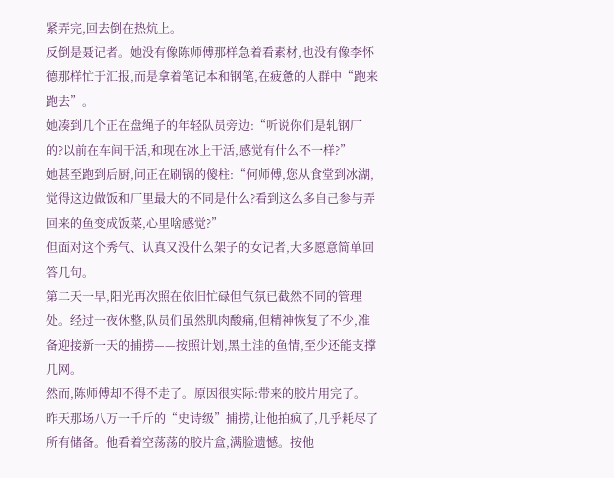紧弄完,回去倒在热炕上。
反倒是聂记者。她没有像陈师傅那样急着看素材,也没有像李怀德那样忙于汇报,而是拿着笔记本和钢笔,在疲惫的人群中“跑来跑去”。
她凑到几个正在盘绳子的年轻队员旁边:“听说你们是轧钢厂的?以前在车间干活,和现在冰上干活,感觉有什么不一样?”
她甚至跑到后厨,问正在刷锅的傻柱:“何师傅,您从食堂到冰湖,觉得这边做饭和厂里最大的不同是什么?看到这么多自己参与弄回来的鱼变成饭菜,心里啥感觉?”
但面对这个秀气、认真又没什么架子的女记者,大多愿意简单回答几句。
第二天一早,阳光再次照在依旧忙碌但气氛已截然不同的管理处。经过一夜休整,队员们虽然肌肉酸痛,但精神恢复了不少,准备迎接新一天的捕捞——按照计划,黑土洼的鱼情,至少还能支撑几网。
然而,陈师傅却不得不走了。原因很实际:带来的胶片用完了。 昨天那场八万一千斤的“史诗级”捕捞,让他拍疯了,几乎耗尽了所有储备。他看着空荡荡的胶片盒,满脸遗憾。按他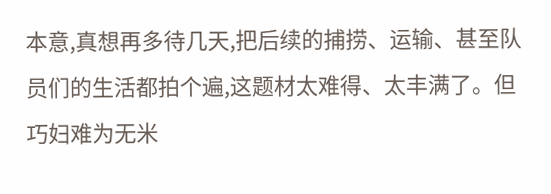本意,真想再多待几天,把后续的捕捞、运输、甚至队员们的生活都拍个遍,这题材太难得、太丰满了。但巧妇难为无米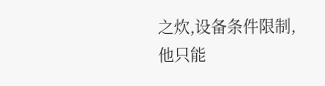之炊,设备条件限制,他只能